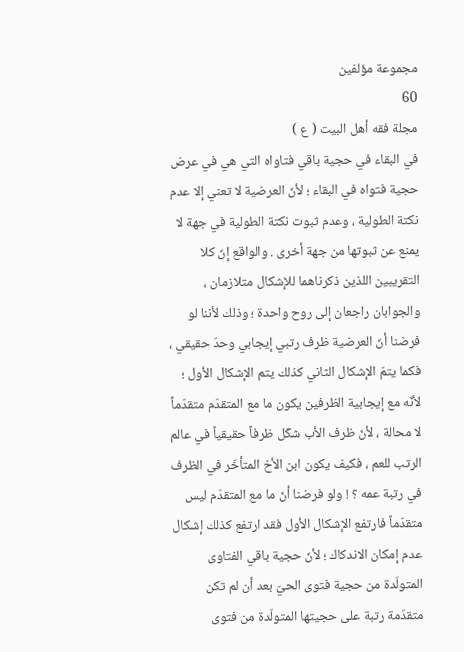مجموعة مؤلفين
60
مجلة فقه أهل البيت ( ع )
في البقاء في حجية باقي فتاواه التي هي في عرض حجية فتواه في البقاء ؛ لأنّ العرضية لا تعني إلا عدم نكتة الطولية ، وعدم ثبوت نكتة الطولية في جهة لا يمنع عن ثبوتها من جهة أخرى . والواقع إنّ كلا التقريبين اللذين ذكرناهما للإشكال متلازمان ، والجوابان راجعان إلى روح واحدة ؛ وذلك لأننا لو فرضنا أنّ العرضية ظرف رتبي إيجابي وحدّ حقيقي ، فكما يتمّ الإشكال الثاني كذلك يتم الإشكال الأول ؛ لأنّه مع إيجابية الظرفين يكون ما مع المتقدّم متقدّماً لا محالة ، لأنّ ظرف الأب شكّل ظرفاً حقيقياً في عالم الرتب للعم ، فكيف يكون ابن الأخ المتأخّر في الظرف في رتبة عمه ؟ ! ولو فرضنا أنّ ما مع المتقدّم ليس متقدّماً فارتفع الإشكال الأول فقد ارتفع كذلك إشكال عدم إمكان الاندكاك ؛ لأنّ حجية باقي الفتاوى المتولّدة من حجية فتوى الحيّ بعد أن لم تكن متقدّمة رتبة على حجيتها المتولّدة من فتوى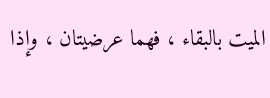الميت بالبقاء ، فهما عرضيتان ، وإذا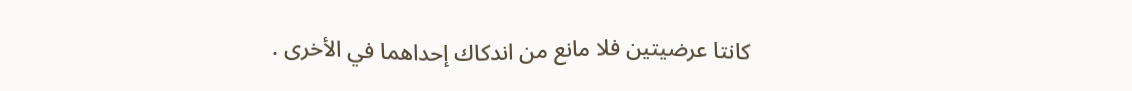كانتا عرضيتين فلا مانع من اندكاك إحداهما في الأخرى .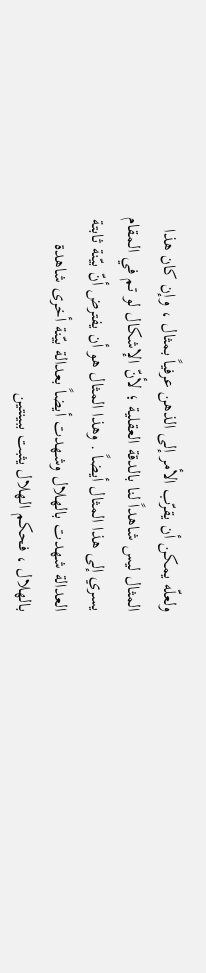ولعلّه يمكن أن يقرّب الأمر إلى الذهن عرفياً بمثال ، وإن كان هذا المثال ليس شاهداً لنا بالدقة العقلية ؛ لأنّ الإشكال لو تم في المقام يسري إلى هذا المثال أيضاً . وهذا المثال هو أن يفترض أنّ بيّنة ثابتة العدالة شهدت بالهلال وشهدت أيضاً بعدالة بيّنة أخرى شاهدة بالهلال ، فحكم الهلال يثبت ببينتين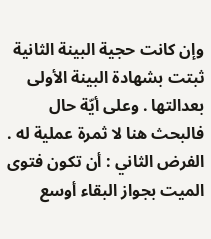وإن كانت حجية البينة الثانية ثبتت بشهادة البينة الأولى بعدالتها . وعلى أيّة حال فالبحث هنا لا ثمرة عملية له . الفرض الثاني : أن تكون فتوى الميت بجواز البقاء أوسع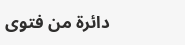دائرة من فتوى